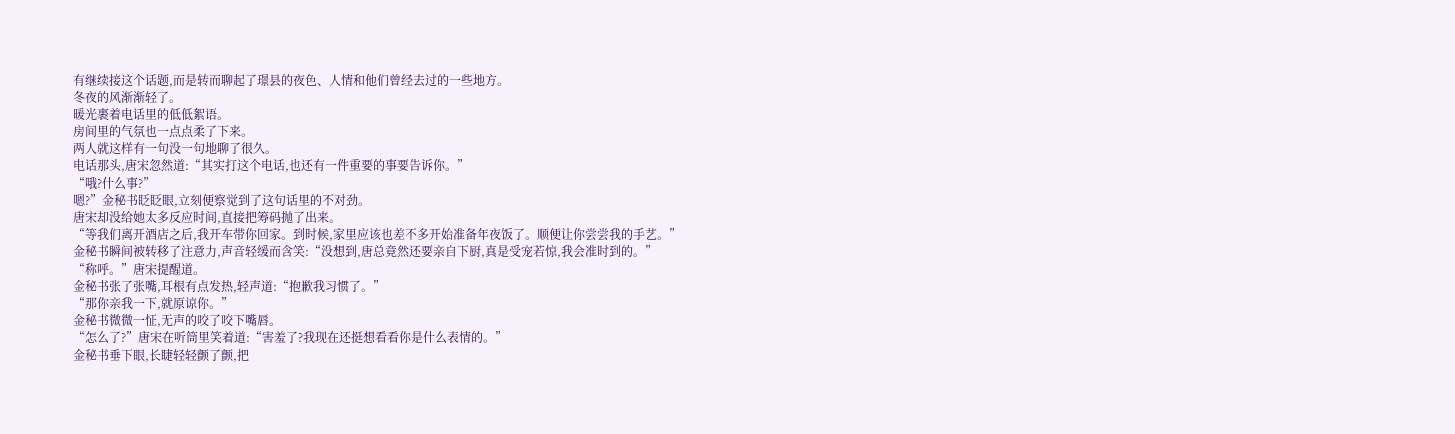有继续接这个话题,而是转而聊起了璟县的夜色、人情和他们曾经去过的一些地方。
冬夜的风渐渐轻了。
暖光裹着电话里的低低絮语。
房间里的气氛也一点点柔了下来。
两人就这样有一句没一句地聊了很久。
电话那头,唐宋忽然道:“其实打这个电话,也还有一件重要的事要告诉你。”
“哦?什么事?”
嗯?”金秘书眨眨眼,立刻便察觉到了这句话里的不对劲。
唐宋却没给她太多反应时间,直接把筹码抛了出来。
“等我们离开酒店之后,我开车带你回家。到时候,家里应该也差不多开始准备年夜饭了。顺便让你尝尝我的手艺。”
金秘书瞬间被转移了注意力,声音轻缓而含笑:“没想到,唐总竟然还要亲自下厨,真是受宠若惊,我会准时到的。”
“称呼。”唐宋提醒道。
金秘书张了张嘴,耳根有点发热,轻声道:“抱歉我习惯了。”
“那你亲我一下,就原谅你。”
金秘书微微一怔,无声的咬了咬下嘴唇。
“怎么了?”唐宋在听筒里笑着道:“害羞了?我现在还挺想看看你是什么表情的。”
金秘书垂下眼,长睫轻轻颤了颤,把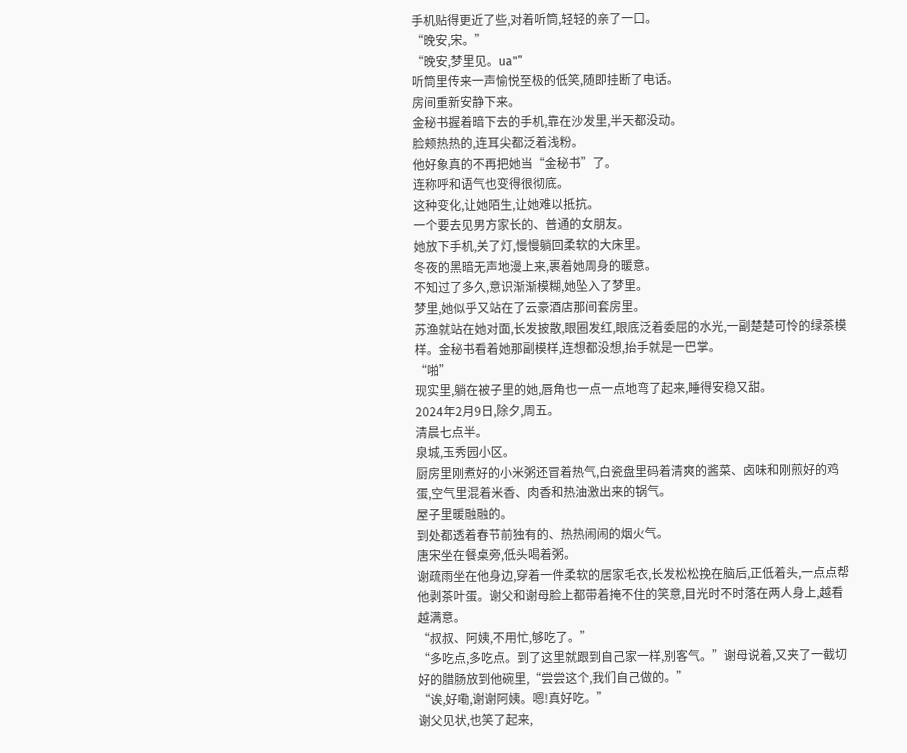手机贴得更近了些,对着听筒,轻轻的亲了一口。
“晚安,宋。”
“晚安,梦里见。ua"”
听筒里传来一声愉悦至极的低笑,随即挂断了电话。
房间重新安静下来。
金秘书握着暗下去的手机,靠在沙发里,半天都没动。
脸颊热热的,连耳尖都泛着浅粉。
他好象真的不再把她当“金秘书”了。
连称呼和语气也变得很彻底。
这种变化,让她陌生,让她难以抵抗。
一个要去见男方家长的、普通的女朋友。
她放下手机,关了灯,慢慢躺回柔软的大床里。
冬夜的黑暗无声地漫上来,裹着她周身的暖意。
不知过了多久,意识渐渐模糊,她坠入了梦里。
梦里,她似乎又站在了云豪酒店那间套房里。
苏渔就站在她对面,长发披散,眼圈发红,眼底泛着委屈的水光,一副楚楚可怜的绿茶模样。金秘书看着她那副模样,连想都没想,抬手就是一巴掌。
“啪”
现实里,躺在被子里的她,唇角也一点一点地弯了起来,睡得安稳又甜。
2024年2月9日,除夕,周五。
清晨七点半。
泉城,玉秀园小区。
厨房里刚煮好的小米粥还冒着热气,白瓷盘里码着清爽的酱菜、卤味和刚煎好的鸡蛋,空气里混着米香、肉香和热油激出来的锅气。
屋子里暖融融的。
到处都透着春节前独有的、热热闹闹的烟火气。
唐宋坐在餐桌旁,低头喝着粥。
谢疏雨坐在他身边,穿着一件柔软的居家毛衣,长发松松挽在脑后,正低着头,一点点帮他剥茶叶蛋。谢父和谢母脸上都带着掩不住的笑意,目光时不时落在两人身上,越看越满意。
“叔叔、阿姨,不用忙,够吃了。”
“多吃点,多吃点。到了这里就跟到自己家一样,别客气。”谢母说着,又夹了一截切好的腊肠放到他碗里,“尝尝这个,我们自己做的。”
“诶,好嘞,谢谢阿姨。嗯!真好吃。”
谢父见状,也笑了起来,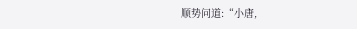顺势问道:“小唐,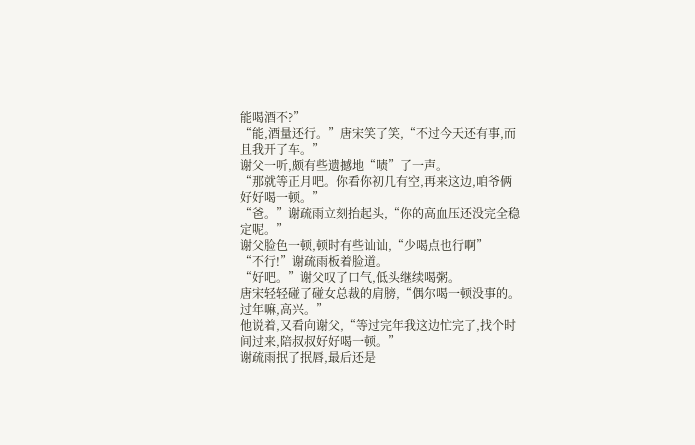能喝酒不?”
“能,酒量还行。”唐宋笑了笑,“不过今天还有事,而且我开了车。”
谢父一听,颇有些遗撼地“啧”了一声。
“那就等正月吧。你看你初几有空,再来这边,咱爷俩好好喝一顿。”
“爸。”谢疏雨立刻抬起头,“你的高血压还没完全稳定呢。”
谢父脸色一顿,顿时有些讪讪,“少喝点也行啊”
“不行!”谢疏雨板着脸道。
“好吧。”谢父叹了口气,低头继续喝粥。
唐宋轻轻碰了碰女总裁的肩膀,“偶尔喝一顿没事的。过年嘛,高兴。”
他说着,又看向谢父,“等过完年我这边忙完了,找个时间过来,陪叔叔好好喝一顿。”
谢疏雨抿了抿唇,最后还是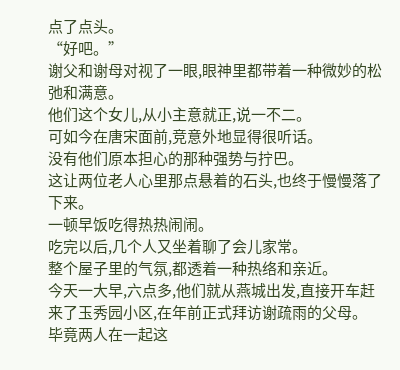点了点头。
“好吧。”
谢父和谢母对视了一眼,眼神里都带着一种微妙的松弛和满意。
他们这个女儿,从小主意就正,说一不二。
可如今在唐宋面前,竞意外地显得很听话。
没有他们原本担心的那种强势与拧巴。
这让两位老人心里那点悬着的石头,也终于慢慢落了下来。
一顿早饭吃得热热闹闹。
吃完以后,几个人又坐着聊了会儿家常。
整个屋子里的气氛,都透着一种热络和亲近。
今天一大早,六点多,他们就从燕城出发,直接开车赶来了玉秀园小区,在年前正式拜访谢疏雨的父母。
毕竟两人在一起这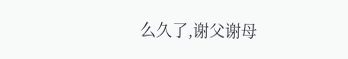么久了,谢父谢母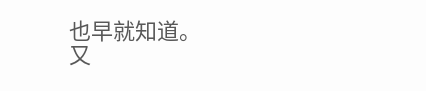也早就知道。
又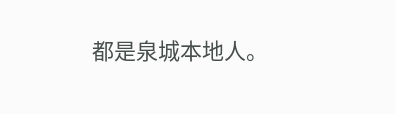都是泉城本地人。